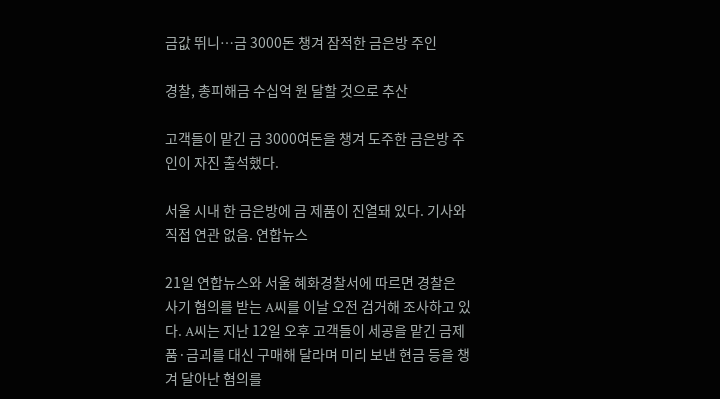금값 뛰니…금 3000돈 챙겨 잠적한 금은방 주인

경찰, 총피해금 수십억 원 달할 것으로 추산

고객들이 맡긴 금 3000여돈을 챙겨 도주한 금은방 주인이 자진 출석했다.

서울 시내 한 금은방에 금 제품이 진열돼 있다. 기사와 직접 연관 없음. 연합뉴스

21일 연합뉴스와 서울 혜화경찰서에 따르면 경찰은 사기 혐의를 받는 A씨를 이날 오전 검거해 조사하고 있다. A씨는 지난 12일 오후 고객들이 세공을 맡긴 금제품·금괴를 대신 구매해 달라며 미리 보낸 현금 등을 챙겨 달아난 혐의를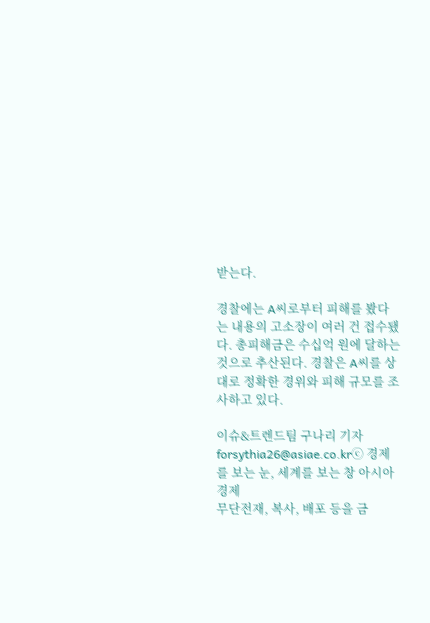받는다.

경찰에는 A씨로부터 피해를 봤다는 내용의 고소장이 여러 건 접수됐다. 총피해금은 수십억 원에 달하는 것으로 추산된다. 경찰은 A씨를 상대로 정확한 경위와 피해 규모를 조사하고 있다.

이슈&트렌드팀 구나리 기자 forsythia26@asiae.co.krⓒ 경제를 보는 눈, 세계를 보는 창 아시아경제
무단전재, 복사, 배포 등을 금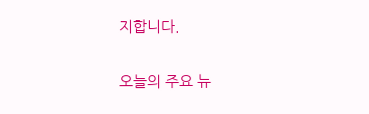지합니다.

오늘의 주요 뉴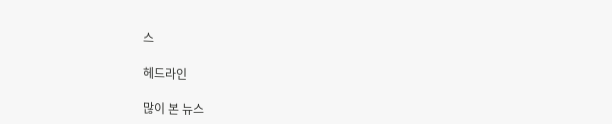스

헤드라인

많이 본 뉴스